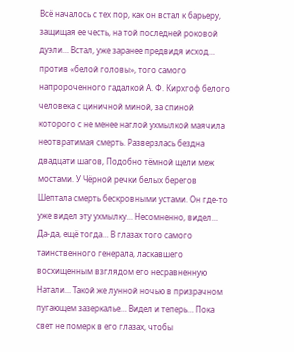Всё началось с тех пор, как он встал к барьеру, защищая ее честь, на той последней роковой дуэли… Встал, уже заранее предвидя исход… против «белой головы», того самого напророченного гадалкой А. Ф. Кирхгоф белого человека с циничной миной, за спиной которого с не менее наглой ухмылкой маячила неотвратимая смерть. Разверзлась бездна двадцати шагов, Подобно тёмной щели меж мостами. У Чёрной речки белых берегов Шептала смерть бескровными устами. Он где-то уже видел эту ухмылку… Несомненно, видел… Да-да, ещё тогда… В глазах того самого таинственного генерала, ласкавшего восхищенным взглядом его несравненную Натали… Такой же лунной ночью в призрачном пугающем зазеркалье… Видел и теперь… Пока свет не померк в его глазах, чтобы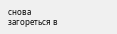снова загореться в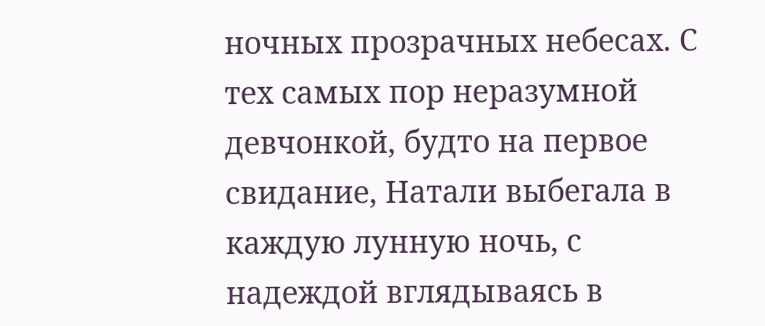ночных прозрачных небесах. С тех самых пор неразумной девчонкой, будто на первое свидание, Натали выбегала в каждую лунную ночь, с надеждой вглядываясь в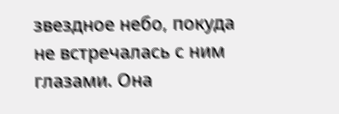звездное небо, покуда не встречалась с ним глазами. Она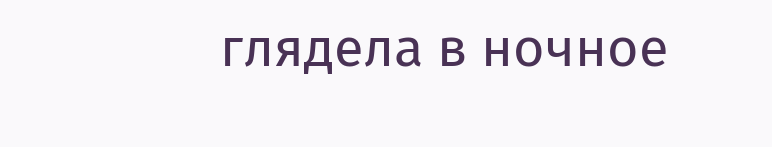глядела в ночное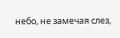небо, не замечая слез,